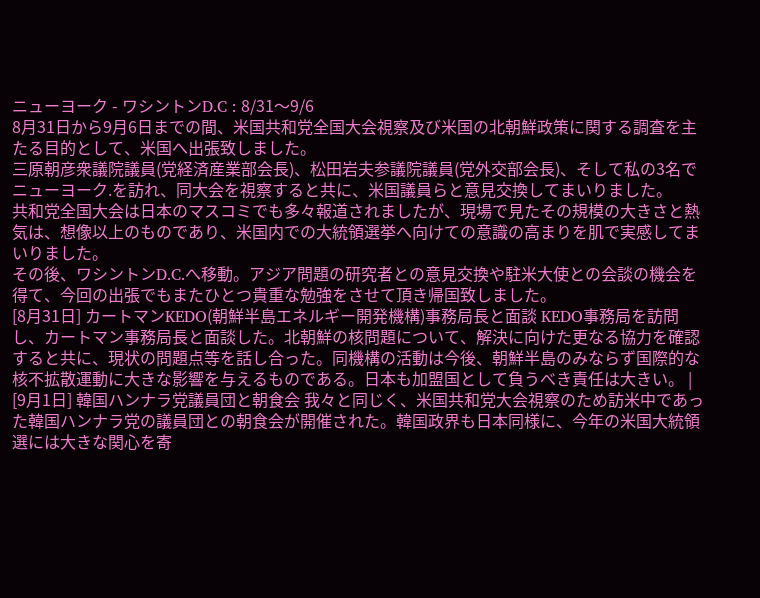ニューヨーク - ワシントンD.C : 8/31〜9/6
8月31日から9月6日までの間、米国共和党全国大会視察及び米国の北朝鮮政策に関する調査を主たる目的として、米国へ出張致しました。
三原朝彦衆議院議員(党経済産業部会長)、松田岩夫参議院議員(党外交部会長)、そして私の3名でニューヨーク.を訪れ、同大会を視察すると共に、米国議員らと意見交換してまいりました。
共和党全国大会は日本のマスコミでも多々報道されましたが、現場で見たその規模の大きさと熱気は、想像以上のものであり、米国内での大統領選挙へ向けての意識の高まりを肌で実感してまいりました。
その後、ワシントンD.C.へ移動。アジア問題の研究者との意見交換や駐米大使との会談の機会を得て、今回の出張でもまたひとつ貴重な勉強をさせて頂き帰国致しました。
[8月31日] カートマンKEDO(朝鮮半島エネルギー開発機構)事務局長と面談 KEDO事務局を訪問し、カートマン事務局長と面談した。北朝鮮の核問題について、解決に向けた更なる協力を確認すると共に、現状の問題点等を話し合った。同機構の活動は今後、朝鮮半島のみならず国際的な核不拡散運動に大きな影響を与えるものである。日本も加盟国として負うべき責任は大きい。 |
[9月1日] 韓国ハンナラ党議員団と朝食会 我々と同じく、米国共和党大会視察のため訪米中であった韓国ハンナラ党の議員団との朝食会が開催された。韓国政界も日本同様に、今年の米国大統領選には大きな関心を寄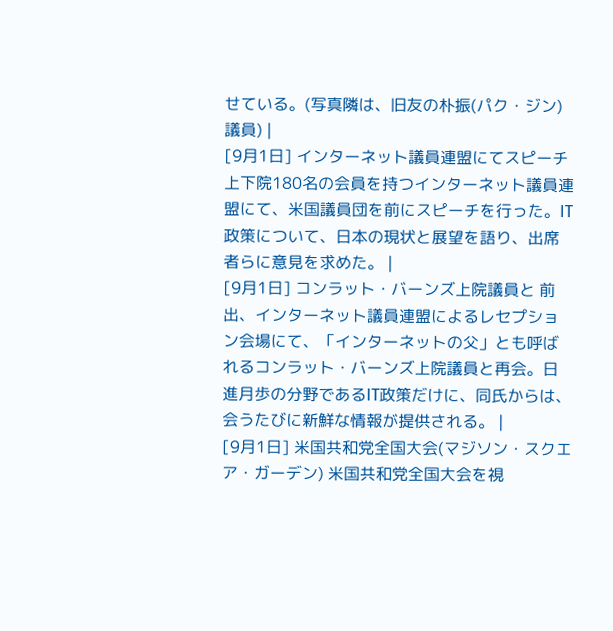せている。(写真隣は、旧友の朴振(パク・ジン)議員) |
[9月1日] インターネット議員連盟にてスピーチ 上下院180名の会員を持つインターネット議員連盟にて、米国議員団を前にスピーチを行った。IT政策について、日本の現状と展望を語り、出席者らに意見を求めた。 |
[9月1日] コンラット・バーンズ上院議員と 前出、インターネット議員連盟によるレセプション会場にて、「インターネットの父」とも呼ばれるコンラット・バーンズ上院議員と再会。日進月歩の分野であるIT政策だけに、同氏からは、会うたびに新鮮な情報が提供される。 |
[9月1日] 米国共和党全国大会(マジソン・スクエア・ガーデン) 米国共和党全国大会を視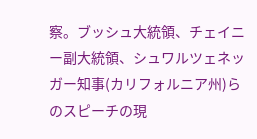察。ブッシュ大統領、チェイニー副大統領、シュワルツェネッガー知事(カリフォルニア州)らのスピーチの現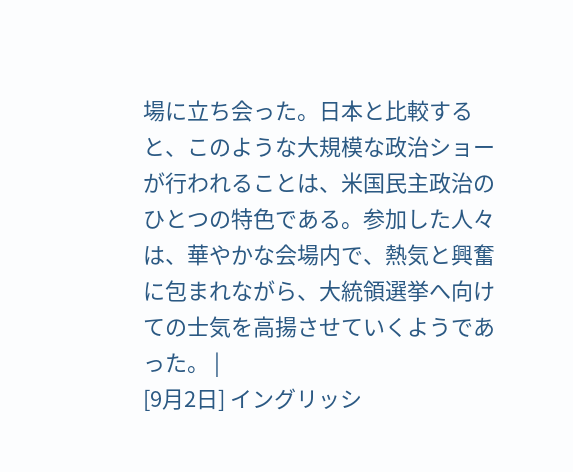場に立ち会った。日本と比較すると、このような大規模な政治ショーが行われることは、米国民主政治のひとつの特色である。参加した人々は、華やかな会場内で、熱気と興奮に包まれながら、大統領選挙へ向けての士気を高揚させていくようであった。 |
[9月2日] イングリッシ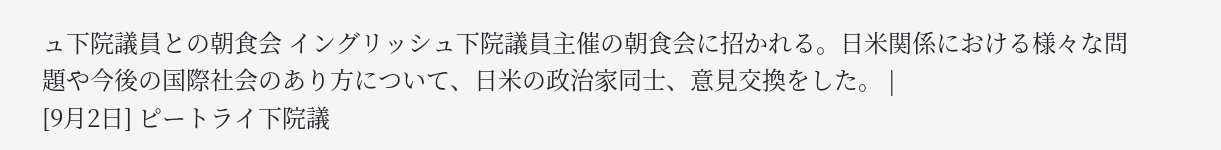ュ下院議員との朝食会 イングリッシュ下院議員主催の朝食会に招かれる。日米関係における様々な問題や今後の国際社会のあり方について、日米の政治家同士、意見交換をした。 |
[9月2日] ピートライ下院議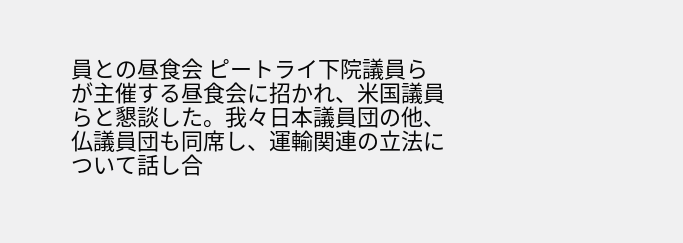員との昼食会 ピートライ下院議員らが主催する昼食会に招かれ、米国議員らと懇談した。我々日本議員団の他、仏議員団も同席し、運輸関連の立法について話し合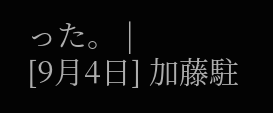った。 |
[9月4日] 加藤駐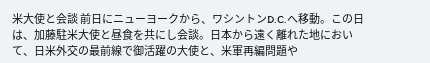米大使と会談 前日にニューヨークから、ワシントンD.C.へ移動。この日は、加藤駐米大使と昼食を共にし会談。日本から遠く離れた地において、日米外交の最前線で御活躍の大使と、米軍再編問題や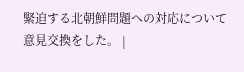緊迫する北朝鮮問題への対応について意見交換をした。 |